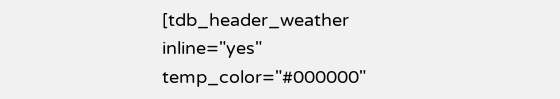[tdb_header_weather inline="yes" temp_color="#000000"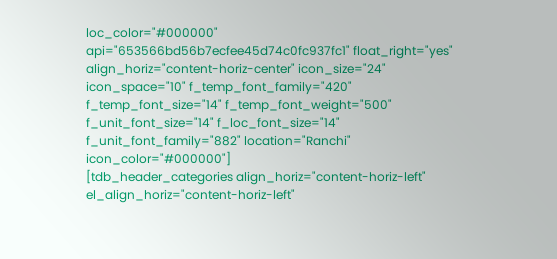loc_color="#000000" api="653566bd56b7ecfee45d74c0fc937fc1" float_right="yes" align_horiz="content-horiz-center" icon_size="24" icon_space="10" f_temp_font_family="420" f_temp_font_size="14" f_temp_font_weight="500" f_unit_font_size="14" f_loc_font_size="14" f_unit_font_family="882" location="Ranchi" icon_color="#000000"]
[tdb_header_categories align_horiz="content-horiz-left" el_align_horiz="content-horiz-left"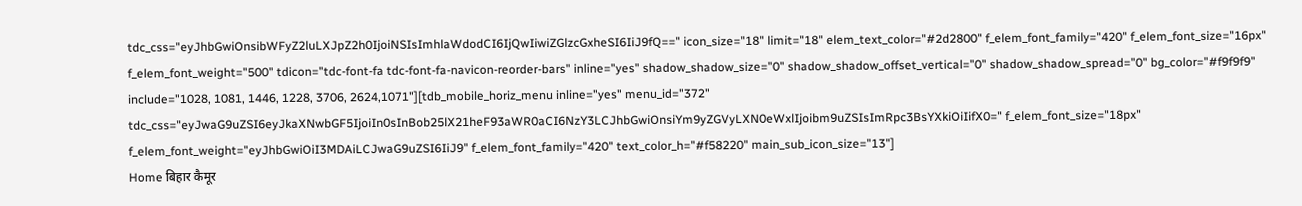tdc_css="eyJhbGwiOnsibWFyZ2luLXJpZ2h0IjoiNSIsImhlaWdodCI6IjQwIiwiZGlzcGxheSI6IiJ9fQ==" icon_size="18" limit="18" elem_text_color="#2d2800" f_elem_font_family="420" f_elem_font_size="16px" f_elem_font_weight="500" tdicon="tdc-font-fa tdc-font-fa-navicon-reorder-bars" inline="yes" shadow_shadow_size="0" shadow_shadow_offset_vertical="0" shadow_shadow_spread="0" bg_color="#f9f9f9" include="1028, 1081, 1446, 1228, 3706, 2624,1071"][tdb_mobile_horiz_menu inline="yes" menu_id="372" tdc_css="eyJwaG9uZSI6eyJkaXNwbGF5IjoiIn0sInBob25lX21heF93aWR0aCI6NzY3LCJhbGwiOnsiYm9yZGVyLXN0eWxlIjoibm9uZSIsImRpc3BsYXkiOiIifX0=" f_elem_font_size="18px" f_elem_font_weight="eyJhbGwiOiI3MDAiLCJwaG9uZSI6IiJ9" f_elem_font_family="420" text_color_h="#f58220" main_sub_icon_size="13"]
Home बिहार कैमूर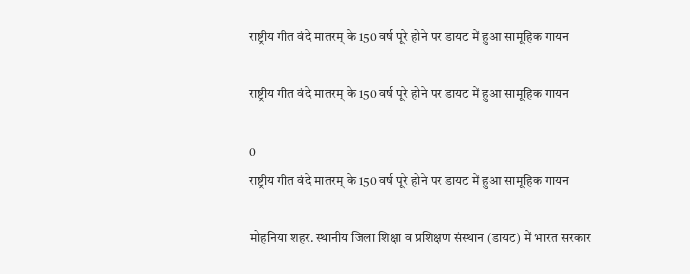राष्ट्रीय गीत वंदे मातरम् के 150 वर्ष पूरे होने पर डायट में हुआ सामूहिक गायन

राष्ट्रीय गीत वंदे मातरम् के 150 वर्ष पूरे होने पर डायट में हुआ सामूहिक गायन

0
राष्ट्रीय गीत वंदे मातरम् के 150 वर्ष पूरे होने पर डायट में हुआ सामूहिक गायन

मोहनिया शहर. स्थानीय जिला शिक्षा व प्रशिक्षण संस्थान (डायट) में भारत सरकार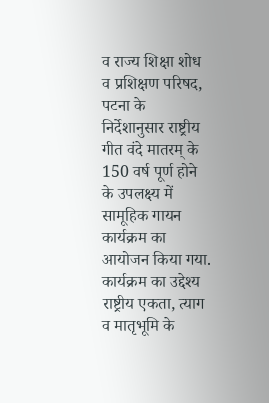व राज्य शिक्षा शोध व प्रशिक्षण परिषद, पटना के निर्देशानुसार राष्ट्रीय गीत वंदे मातरम् के 150 वर्ष पूर्ण होने के उपलक्ष्य में सामूहिक गायन कार्यक्रम का आयोजन किया गया. कार्यक्रम का उद्देश्य राष्ट्रीय एकता, त्याग व मातृभूमि के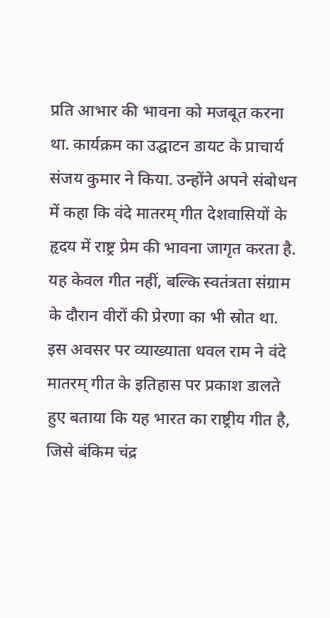प्रति आभार की भावना को मजबूत करना था. कार्यक्रम का उद्घाटन डायट के प्राचार्य संजय कुमार ने किया. उन्होंने अपने संबोधन में कहा कि वंदे मातरम् गीत देशवासियों के हृदय में राष्ट्र प्रेम की भावना जागृत करता है. यह केवल गीत नहीं, बल्कि स्वतंत्रता संग्राम के दौरान वीरों की प्रेरणा का भी स्रोत था. इस अवसर पर व्याख्याता धवल राम ने वंदे मातरम् गीत के इतिहास पर प्रकाश डालते हुए बताया कि यह भारत का राष्ट्रीय गीत है, जिसे बंकिम चंद्र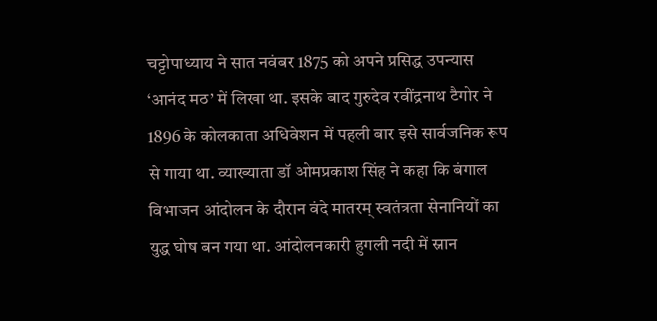चट्टोपाध्याय ने सात नवंबर 1875 को अपने प्रसिद्ध उपन्यास ‘आनंद मठ’ में लिखा था. इसके बाद गुरुदेव रवींद्रनाथ टैगोर ने 1896 के कोलकाता अधिवेशन में पहली बार इसे सार्वजनिक रूप से गाया था. व्याख्याता डॉ ओमप्रकाश सिंह ने कहा कि बंगाल विभाजन आंदोलन के दौरान वंदे मातरम् स्वतंत्रता सेनानियों का युद्ध घोष बन गया था. आंदोलनकारी हुगली नदी में स्नान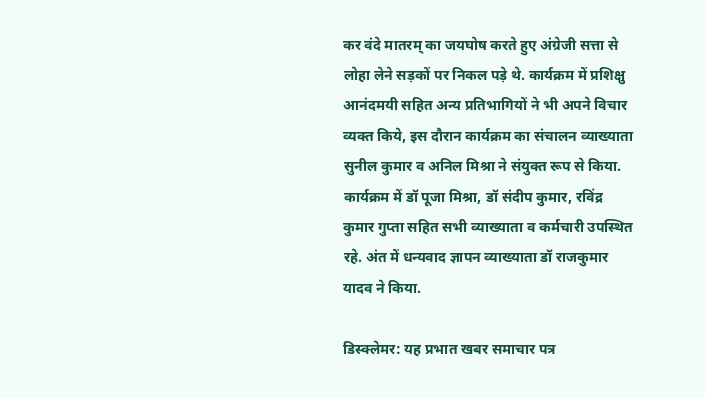कर वंदे मातरम् का जयघोष करते हुए अंग्रेजी सत्ता से लोहा लेने सड़कों पर निकल पड़े थे. कार्यक्रम में प्रशिक्षु आनंदमयी सहित अन्य प्रतिभागियों ने भी अपने विचार व्यक्त किये, इस दौरान कार्यक्रम का संचालन व्याख्याता सुनील कुमार व अनिल मिश्रा ने संयुक्त रूप से किया. कार्यक्रम में डॉ पूजा मिश्रा, डॉ संदीप कुमार, रविंद्र कुमार गुप्ता सहित सभी व्याख्याता व कर्मचारी उपस्थित रहे. अंत में धन्यवाद ज्ञापन व्याख्याता डॉ राजकुमार यादव ने किया.

डिस्क्लेमर: यह प्रभात खबर समाचार पत्र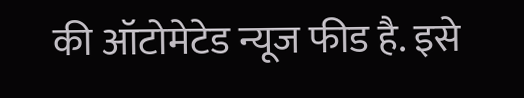की ऑटोमेटेड न्यूज फीड है. इसे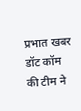प्रभात खबर डॉट कॉम की टीम ने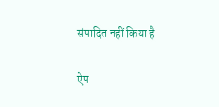संपादित नहीं किया है

ऐप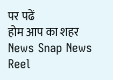पर पढें
होम आप का शहर
News Snap News Reel